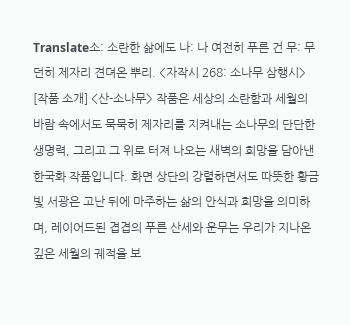Translate소: 소란한 삶에도 나: 나 여전히 푸른 건 무: 무던히 제자리 견뎌온 뿌리. <자작시 268: 소나무 삼행시> [작품 소개] <산-소나무> 작품은 세상의 소란함과 세월의 바람 속에서도 묵묵히 제자리를 지켜내는 소나무의 단단한 생명력, 그리고 그 위로 터져 나오는 새벽의 희망을 담아낸 한국화 작품입니다. 화면 상단의 강렬하면서도 따뜻한 황금빛 서광은 고난 뒤에 마주하는 삶의 안식과 희망을 의미하며, 레이어드된 겹겹의 푸른 산세와 운무는 우리가 지나온 깊은 세월의 궤적을 보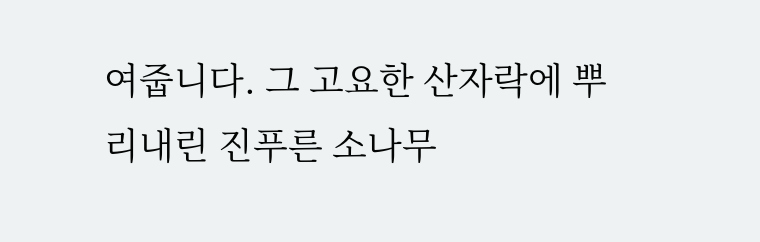여줍니다. 그 고요한 산자락에 뿌리내린 진푸른 소나무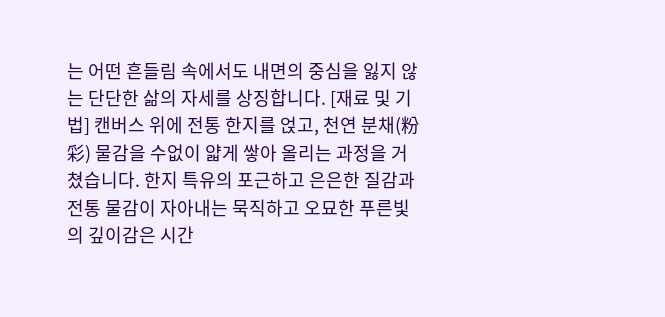는 어떤 흔들림 속에서도 내면의 중심을 잃지 않는 단단한 삶의 자세를 상징합니다. [재료 및 기법] 캔버스 위에 전통 한지를 얹고, 천연 분채(粉彩) 물감을 수없이 얇게 쌓아 올리는 과정을 거쳤습니다. 한지 특유의 포근하고 은은한 질감과 전통 물감이 자아내는 묵직하고 오묘한 푸른빛의 깊이감은 시간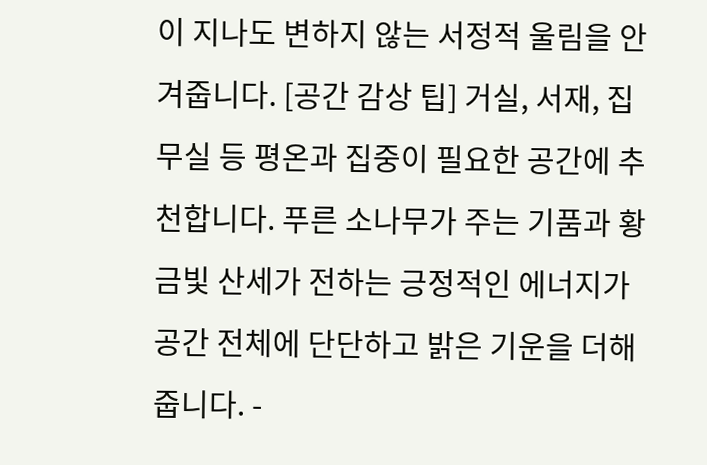이 지나도 변하지 않는 서정적 울림을 안겨줍니다. [공간 감상 팁] 거실, 서재, 집무실 등 평온과 집중이 필요한 공간에 추천합니다. 푸른 소나무가 주는 기품과 황금빛 산세가 전하는 긍정적인 에너지가 공간 전체에 단단하고 밝은 기운을 더해줍니다. -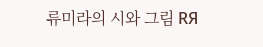류미라의 시와 그림 RЯ